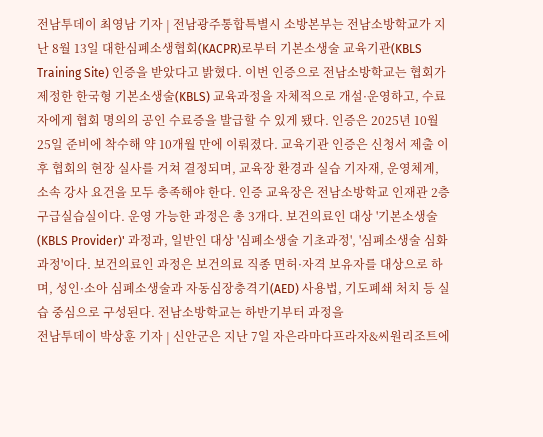전남투데이 최영남 기자 | 전남광주통합특별시 소방본부는 전남소방학교가 지난 8월 13일 대한심폐소생협회(KACPR)로부터 기본소생술 교육기관(KBLS Training Site) 인증을 받았다고 밝혔다. 이번 인증으로 전남소방학교는 협회가 제정한 한국형 기본소생술(KBLS) 교육과정을 자체적으로 개설·운영하고, 수료자에게 협회 명의의 공인 수료증을 발급할 수 있게 됐다. 인증은 2025년 10월 25일 준비에 착수해 약 10개월 만에 이뤄졌다. 교육기관 인증은 신청서 제출 이후 협회의 현장 실사를 거쳐 결정되며, 교육장 환경과 실습 기자재, 운영체계, 소속 강사 요건을 모두 충족해야 한다. 인증 교육장은 전남소방학교 인재관 2층 구급실습실이다. 운영 가능한 과정은 총 3개다. 보건의료인 대상 '기본소생술(KBLS Provider)' 과정과, 일반인 대상 '심폐소생술 기초과정', '심폐소생술 심화과정'이다. 보건의료인 과정은 보건의료 직종 면허·자격 보유자를 대상으로 하며, 성인·소아 심폐소생술과 자동심장충격기(AED) 사용법, 기도폐쇄 처치 등 실습 중심으로 구성된다. 전남소방학교는 하반기부터 과정을
전남투데이 박상훈 기자 | 신안군은 지난 7일 자은라마다프라자&씨원리조트에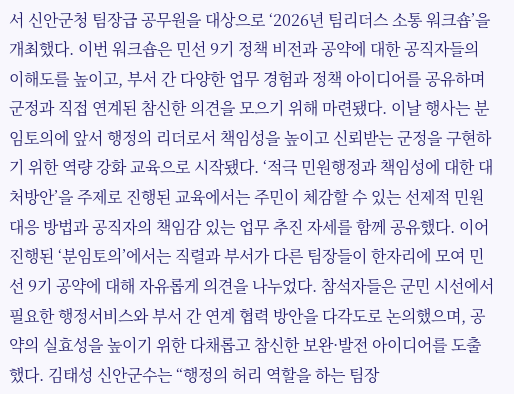서 신안군청 팀장급 공무원을 대상으로 ‘2026년 팀리더스 소통 워크숍’을 개최했다. 이번 워크숍은 민선 9기 정책 비전과 공약에 대한 공직자들의 이해도를 높이고, 부서 간 다양한 업무 경험과 정책 아이디어를 공유하며 군정과 직접 연계된 참신한 의견을 모으기 위해 마련됐다. 이날 행사는 분임토의에 앞서 행정의 리더로서 책임성을 높이고 신뢰받는 군정을 구현하기 위한 역량 강화 교육으로 시작됐다. ‘적극 민원행정과 책임성에 대한 대처방안’을 주제로 진행된 교육에서는 주민이 체감할 수 있는 선제적 민원 대응 방법과 공직자의 책임감 있는 업무 추진 자세를 함께 공유했다. 이어 진행된 ‘분임토의’에서는 직렬과 부서가 다른 팀장들이 한자리에 모여 민선 9기 공약에 대해 자유롭게 의견을 나누었다. 참석자들은 군민 시선에서 필요한 행정서비스와 부서 간 연계 협력 방안을 다각도로 논의했으며, 공약의 실효성을 높이기 위한 다채롭고 참신한 보완·발전 아이디어를 도출했다. 김태성 신안군수는 “행정의 허리 역할을 하는 팀장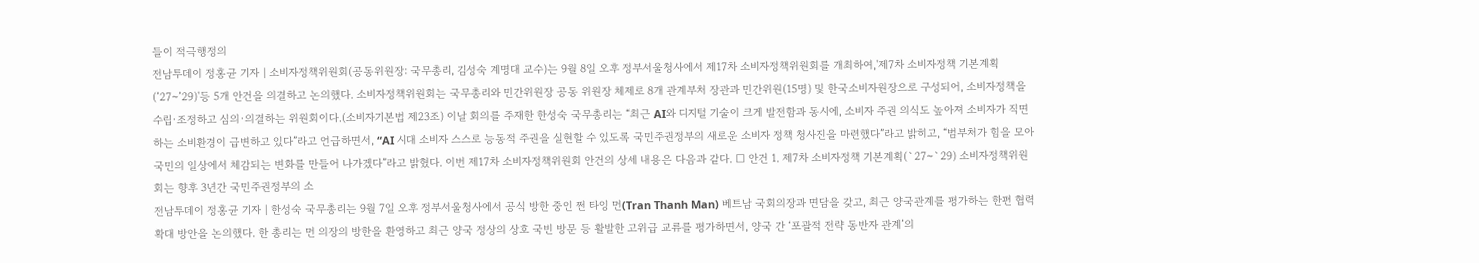들이 적극행정의
전남투데이 정홍균 기자 | 소비자정책위원회(공동위원장: 국무총리, 김성숙 계명대 교수)는 9월 8일 오후 정부서울청사에서 제17차 소비자정책위원회를 개최하여,'제7차 소비자정책 기본계획(’27~’29)'등 5개 안건을 의결하고 논의했다. 소비자정책위원회는 국무총리와 민간위원장 공동 위원장 체제로 8개 관계부처 장관과 민간위원(15명) 및 한국소비자원장으로 구성되어, 소비자정책을 수립·조정하고 심의·의결하는 위원회이다.(소비자기본법 제23조) 이날 회의를 주재한 한성숙 국무총리는 “최근 AI와 디지털 기술이 크게 발전함과 동시에, 소비자 주권 의식도 높아져 소비자가 직면하는 소비환경이 급변하고 있다”라고 언급하면서, “AI 시대 소비자 스스로 능동적 주권을 실현할 수 있도록 국민주권정부의 새로운 소비자 정책 청사진을 마련했다”라고 밝히고, “범부처가 힘을 모아 국민의 일상에서 체감되는 변화를 만들어 나가겠다”라고 밝혔다. 이번 제17차 소비자정책위원회 안건의 상세 내용은 다음과 같다. □ 안건 1. 제7차 소비자정책 기본계획(`27~`29) 소비자정책위원회는 향후 3년간 국민주권정부의 소
전남투데이 정홍균 기자 | 한성숙 국무총리는 9월 7일 오후 정부서울청사에서 공식 방한 중인 쩐 타잉 먼(Tran Thanh Man) 베트남 국회의장과 면담을 갖고, 최근 양국관계를 평가하는 한편 협력 확대 방안을 논의했다. 한 총리는 먼 의장의 방한을 환영하고 최근 양국 정상의 상호 국빈 방문 등 활발한 고위급 교류를 평가하면서, 양국 간 ‘포괄적 전략 동반자 관계’의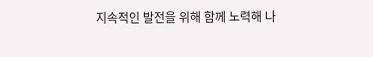지속적인 발전을 위해 함께 노력해 나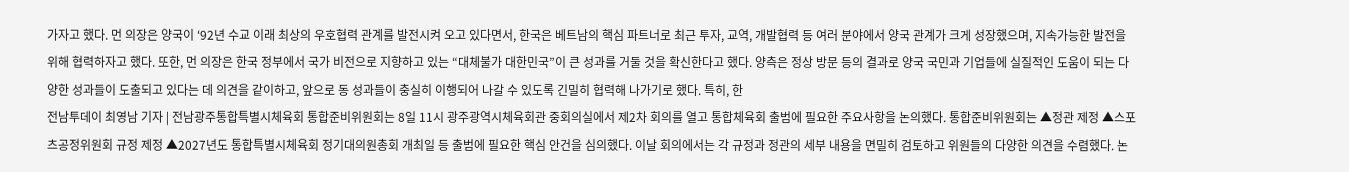가자고 했다. 먼 의장은 양국이 ‘92년 수교 이래 최상의 우호협력 관계를 발전시켜 오고 있다면서, 한국은 베트남의 핵심 파트너로 최근 투자, 교역, 개발협력 등 여러 분야에서 양국 관계가 크게 성장했으며, 지속가능한 발전을 위해 협력하자고 했다. 또한, 먼 의장은 한국 정부에서 국가 비전으로 지향하고 있는 “대체불가 대한민국”이 큰 성과를 거둘 것을 확신한다고 했다. 양측은 정상 방문 등의 결과로 양국 국민과 기업들에 실질적인 도움이 되는 다양한 성과들이 도출되고 있다는 데 의견을 같이하고, 앞으로 동 성과들이 충실히 이행되어 나갈 수 있도록 긴밀히 협력해 나가기로 했다. 특히, 한
전남투데이 최영남 기자 | 전남광주통합특별시체육회 통합준비위원회는 8일 11시 광주광역시체육회관 중회의실에서 제2차 회의를 열고 통합체육회 출범에 필요한 주요사항을 논의했다. 통합준비위원회는 ▲정관 제정 ▲스포츠공정위원회 규정 제정 ▲2027년도 통합특별시체육회 정기대의원총회 개최일 등 출범에 필요한 핵심 안건을 심의했다. 이날 회의에서는 각 규정과 정관의 세부 내용을 면밀히 검토하고 위원들의 다양한 의견을 수렴했다. 논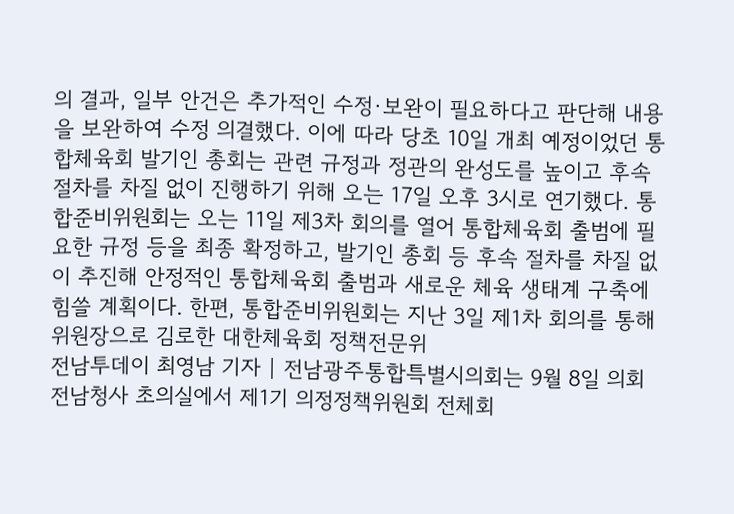의 결과, 일부 안건은 추가적인 수정·보완이 필요하다고 판단해 내용을 보완하여 수정 의결했다. 이에 따라 당초 10일 개최 예정이었던 통합체육회 발기인 총회는 관련 규정과 정관의 완성도를 높이고 후속 절차를 차질 없이 진행하기 위해 오는 17일 오후 3시로 연기했다. 통합준비위원회는 오는 11일 제3차 회의를 열어 통합체육회 출범에 필요한 규정 등을 최종 확정하고, 발기인 총회 등 후속 절차를 차질 없이 추진해 안정적인 통합체육회 출범과 새로운 체육 생태계 구축에 힘쓸 계획이다. 한편, 통합준비위원회는 지난 3일 제1차 회의를 통해 위원장으로 김로한 대한체육회 정책전문위
전남투데이 최영남 기자 | 전남광주통합특별시의회는 9월 8일 의회 전남청사 초의실에서 제1기 의정정책위원회 전체회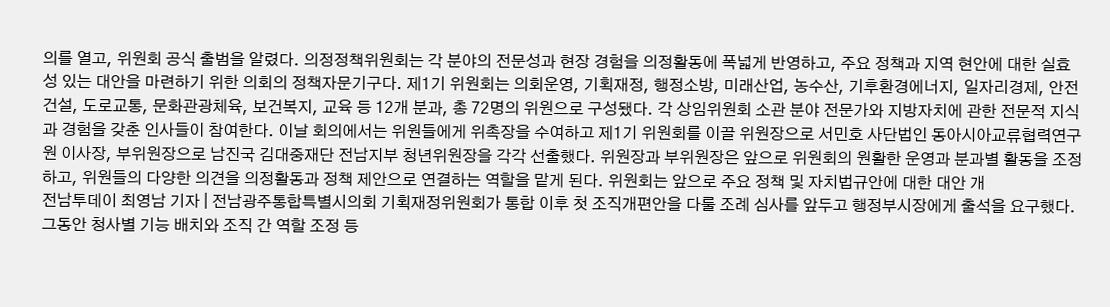의를 열고, 위원회 공식 출범을 알렸다. 의정정책위원회는 각 분야의 전문성과 현장 경험을 의정활동에 폭넓게 반영하고, 주요 정책과 지역 현안에 대한 실효성 있는 대안을 마련하기 위한 의회의 정책자문기구다. 제1기 위원회는 의회운영, 기획재정, 행정소방, 미래산업, 농수산, 기후환경에너지, 일자리경제, 안전건설, 도로교통, 문화관광체육, 보건복지, 교육 등 12개 분과, 총 72명의 위원으로 구성됐다. 각 상임위원회 소관 분야 전문가와 지방자치에 관한 전문적 지식과 경험을 갖춘 인사들이 참여한다. 이날 회의에서는 위원들에게 위촉장을 수여하고 제1기 위원회를 이끌 위원장으로 서민호 사단법인 동아시아교류협력연구원 이사장, 부위원장으로 남진국 김대중재단 전남지부 청년위원장을 각각 선출했다. 위원장과 부위원장은 앞으로 위원회의 원활한 운영과 분과별 활동을 조정하고, 위원들의 다양한 의견을 의정활동과 정책 제안으로 연결하는 역할을 맡게 된다. 위원회는 앞으로 주요 정책 및 자치법규안에 대한 대안 개
전남투데이 최영남 기자 | 전남광주통합특별시의회 기획재정위원회가 통합 이후 첫 조직개편안을 다룰 조례 심사를 앞두고 행정부시장에게 출석을 요구했다. 그동안 청사별 기능 배치와 조직 간 역할 조정 등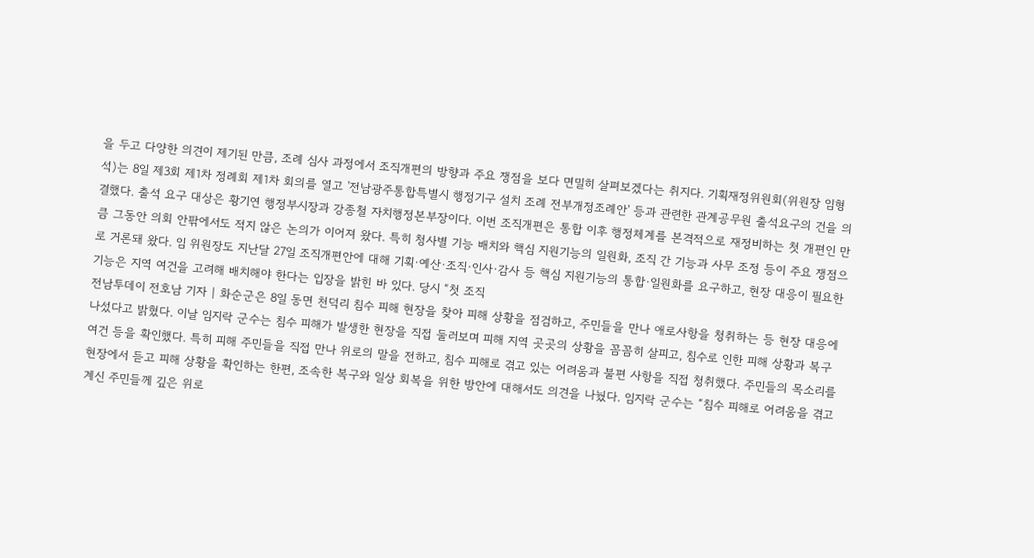을 두고 다양한 의견이 제기된 만큼, 조례 심사 과정에서 조직개편의 방향과 주요 쟁점을 보다 면밀히 살펴보겠다는 취지다. 기획재정위원회(위원장 임형석)는 8일 제3회 제1차 정례회 제1차 회의를 열고 '전남광주통합특별시 행정기구 설치 조례 전부개정조례안' 등과 관련한 관계공무원 출석요구의 건을 의결했다. 출석 요구 대상은 황기연 행정부시장과 강종철 자치행정본부장이다. 이번 조직개편은 통합 이후 행정체계를 본격적으로 재정비하는 첫 개편인 만큼 그동안 의회 안팎에서도 적지 않은 논의가 이어져 왔다. 특히 청사별 기능 배치와 핵심 지원기능의 일원화, 조직 간 기능과 사무 조정 등이 주요 쟁점으로 거론돼 왔다. 임 위원장도 지난달 27일 조직개편안에 대해 기획·예산·조직·인사·감사 등 핵심 지원기능의 통합·일원화를 요구하고, 현장 대응이 필요한 기능은 지역 여건을 고려해 배치해야 한다는 입장을 밝힌 바 있다. 당시 “첫 조직
전남투데이 전호남 기자 | 화순군은 8일 동면 천덕리 침수 피해 현장을 찾아 피해 상황을 점검하고, 주민들을 만나 애로사항을 청취하는 등 현장 대응에 나섰다고 밝혔다. 이날 임지락 군수는 침수 피해가 발생한 현장을 직접 둘러보며 피해 지역 곳곳의 상황을 꼼꼼히 살피고, 침수로 인한 피해 상황과 복구 여건 등을 확인했다. 특히 피해 주민들을 직접 만나 위로의 말을 전하고, 침수 피해로 겪고 있는 어려움과 불편 사항을 직접 청취했다. 주민들의 목소리를 현장에서 듣고 피해 상황을 확인하는 한편, 조속한 복구와 일상 회복을 위한 방안에 대해서도 의견을 나눴다. 임지락 군수는 “침수 피해로 어려움을 겪고 계신 주민들께 깊은 위로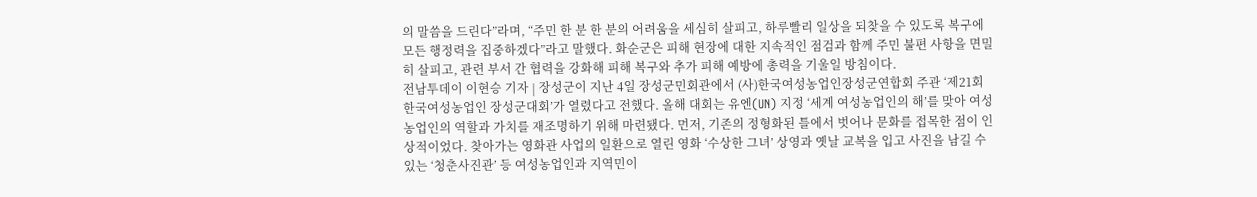의 말씀을 드린다”라며, “주민 한 분 한 분의 어려움을 세심히 살피고, 하루빨리 일상을 되찾을 수 있도록 복구에 모든 행정력을 집중하겠다”라고 말했다. 화순군은 피해 현장에 대한 지속적인 점검과 함께 주민 불편 사항을 면밀히 살피고, 관련 부서 간 협력을 강화해 피해 복구와 추가 피해 예방에 총력을 기울일 방침이다.
전남투데이 이현승 기자 | 장성군이 지난 4일 장성군민회관에서 (사)한국여성농업인장성군연합회 주관 ‘제21회 한국여성농업인 장성군대회’가 열렸다고 전했다. 올해 대회는 유엔(UN) 지정 ‘세계 여성농업인의 해’를 맞아 여성농업인의 역할과 가치를 재조명하기 위해 마련됐다. 먼저, 기존의 정형화된 틀에서 벗어나 문화를 접목한 점이 인상적이었다. 찾아가는 영화관 사업의 일환으로 열린 영화 ‘수상한 그녀’ 상영과 옛날 교복을 입고 사진을 남길 수 있는 ‘청춘사진관’ 등 여성농업인과 지역민이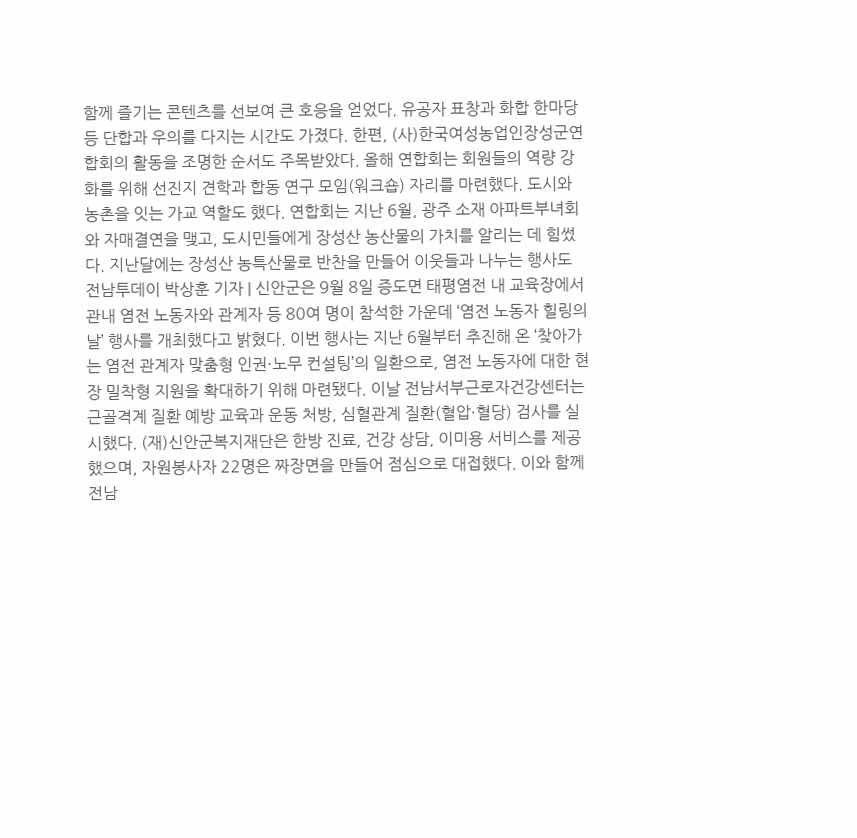함께 즐기는 콘텐츠를 선보여 큰 호응을 얻었다. 유공자 표창과 화합 한마당 등 단합과 우의를 다지는 시간도 가졌다. 한편, (사)한국여성농업인장성군연합회의 활동을 조명한 순서도 주목받았다. 올해 연합회는 회원들의 역량 강화를 위해 선진지 견학과 합동 연구 모임(워크숍) 자리를 마련했다. 도시와 농촌을 잇는 가교 역할도 했다. 연합회는 지난 6월, 광주 소재 아파트부녀회와 자매결연을 맺고, 도시민들에게 장성산 농산물의 가치를 알리는 데 힘썼다. 지난달에는 장성산 농특산물로 반찬을 만들어 이웃들과 나누는 행사도
전남투데이 박상훈 기자 | 신안군은 9월 8일 증도면 태평염전 내 교육장에서 관내 염전 노동자와 관계자 등 80여 명이 참석한 가운데 ‘염전 노동자 힐링의 날’ 행사를 개최했다고 밝혔다. 이번 행사는 지난 6월부터 추진해 온 ‘찾아가는 염전 관계자 맞춤형 인권·노무 컨설팅’의 일환으로, 염전 노동자에 대한 현장 밀착형 지원을 확대하기 위해 마련됐다. 이날 전남서부근로자건강센터는 근골격계 질환 예방 교육과 운동 처방, 심혈관계 질환(혈압·혈당) 검사를 실시했다. (재)신안군복지재단은 한방 진료, 건강 상담, 이미용 서비스를 제공했으며, 자원봉사자 22명은 짜장면을 만들어 점심으로 대접했다. 이와 함께 전남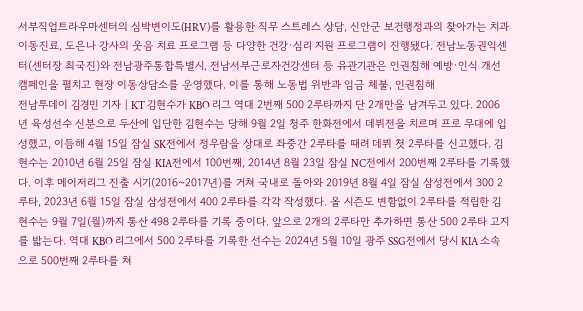서부직업트라우마센터의 심박변이도(HRV)를 활용한 직무 스트레스 상담, 신안군 보건행정과의 찾아가는 치과 이동진료, 도은나 강사의 웃음 치료 프로그램 등 다양한 건강·심리 지원 프로그램이 진행됐다. 전남노동권익센터(센터장 최국진)와 전남광주통합특별시, 전남서부근로자건강센터 등 유관기관은 인권침해 예방·인식 개선 캠페인을 펼치고 현장 이동상담소를 운영했다. 이를 통해 노동법 위반과 임금 체불, 인권침해
전남투데이 김경민 기자 | KT 김현수가 KBO 리그 역대 2번째 500 2루타까지 단 2개만을 남겨두고 있다. 2006년 육성선수 신분으로 두산에 입단한 김현수는 당해 9월 2일 청주 한화전에서 데뷔전을 치르며 프로 무대에 입성했고, 이듬해 4월 15일 잠실 SK전에서 정우람을 상대로 좌중간 2루타를 때려 데뷔 첫 2루타를 신고했다. 김현수는 2010년 6월 25일 잠실 KIA전에서 100번째, 2014년 8월 23일 잠실 NC전에서 200번째 2루타를 기록했다. 이후 메이저리그 진출 시기(2016~2017년)를 거쳐 국내로 돌아와 2019년 8월 4일 잠실 삼성전에서 300 2루타, 2023년 6월 15일 잠실 삼성전에서 400 2루타를 각각 작성했다. 올 시즌도 변함없이 2루타를 적립한 김현수는 9월 7일(월)까지 통산 498 2루타를 기록 중이다. 앞으로 2개의 2루타만 추가하면 통산 500 2루타 고지를 밟는다. 역대 KBO 리그에서 500 2루타를 기록한 선수는 2024년 5월 10일 광주 SSG전에서 당시 KIA 소속으로 500번째 2루타를 쳐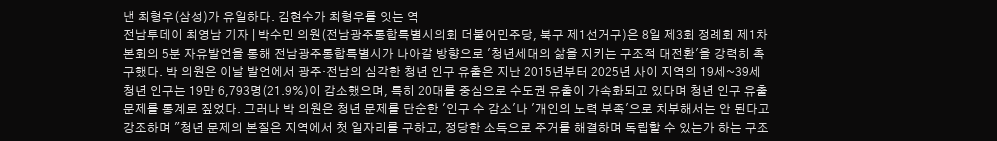낸 최형우(삼성)가 유일하다. 김현수가 최형우를 잇는 역
전남투데이 최영남 기자 | 박수민 의원(전남광주통합특별시의회 더불어민주당, 북구 제1선거구)은 8일 제3회 정례회 제1차 본회의 5분 자유발언을 통해 전남광주통합특별시가 나아갈 방향으로 '청년세대의 삶을 지키는 구조적 대전환'을 강력히 촉구했다. 박 의원은 이날 발언에서 광주·전남의 심각한 청년 인구 유출은 지난 2015년부터 2025년 사이 지역의 19세~39세 청년 인구는 19만 6,793명(21.9%)이 감소했으며, 특히 20대를 중심으로 수도권 유출이 가속화되고 있다며 청년 인구 유출 문제를 통계로 짚었다. 그러나 박 의원은 청년 문제를 단순한 '인구 수 감소'나 '개인의 노력 부족'으로 치부해서는 안 된다고 강조하며 "청년 문제의 본질은 지역에서 첫 일자리를 구하고, 정당한 소득으로 주거를 해결하며 독립할 수 있는가 하는 구조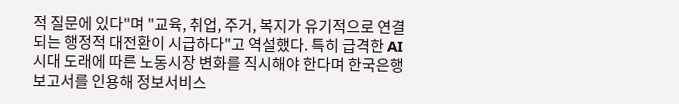적 질문에 있다"며 "교육, 취업, 주거, 복지가 유기적으로 연결되는 행정적 대전환이 시급하다"고 역설했다. 특히 급격한 AI 시대 도래에 따른 노동시장 변화를 직시해야 한다며 한국은행 보고서를 인용해 정보서비스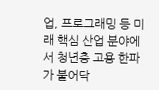업, 프로그래밍 등 미래 핵심 산업 분야에서 청년층 고용 한파가 불어닥